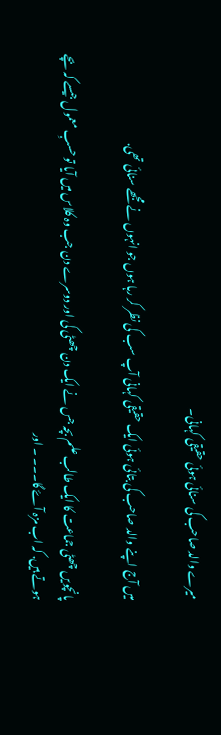میرے والد صاحب کی سنائی ہوئی حقیقی کہانی۔

میں آج اپنے والد صاحب کی بتائی ہوئی ایک حقیقی کہانی آپ سب کی نظر کر رہا ہوں جو انہوں نے مجھے سنائی تھی.

پانچویں چھٹی جماعت کا ایک طالب علم بچہ جس نے ایک دن چھٹی کی اور دوسرے دن جب وہ کلاس میں آیا تو حسبِ معمول جیسے کہ بچے ہوتے ہیں. کہ اب مزہ آۓ گا۔۔۔ ۔ اور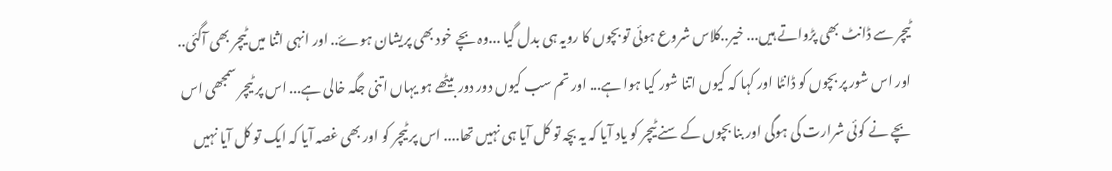ٹیچر سے ڈانٹ بھی پڑواتے ہیں... خیر..کلاس شروع ہوئی تو بچوں کا رویہ ہی بدل گیا ...وہ بچے خود بھی پریشان ہوۓ.. اور انہی اثنا میں ٹیچر بھی آگئی.. اور اس شور پر بچوں کو ڈانٹا اور کہا کہ کیوں اتنا شور کیا ہوا ہے... اور تم سب کیوں دور دور بیٹھے ہو یہاں اتنی جگہ خالی ہے... اس پر ٹیچر سمجھی اس بچے نے کوئی شرارت کی ہوگی اور بنا بچوں کے سنے ٹیچر کو یاد آیا کہ یہ بچہ تو کل آیا ہی نہیں تھا.... اس پر ٹیچر کو اور بھی غصہ آیا کہ ایک تو کل آیا نہیں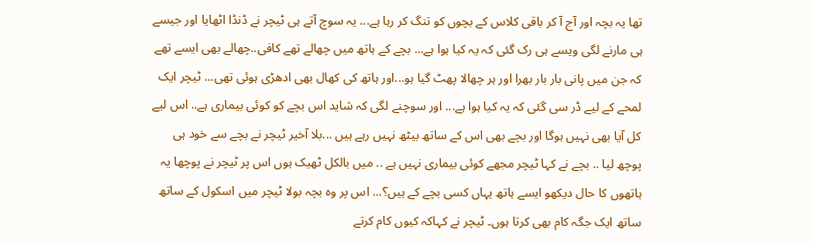تھا یہ بچہ اور آج آ کر باقی کلاس کے بچوں کو تنگ کر رہا ہے... یہ سوچ آتے ہی ٹیچر نے ڈنڈا اٹھایا اور جیسے ہی مارنے لگی ویسے ہی رک گئی کہ یہ کیا ہوا ہے... بچے کے ہاتھ میں چھالے تھے کافی..چھالے بھی ایسے تھے کہ جن میں پانی بار بار بھرا اور ہر چھالا پھٹ گیا ہو...اور ہاتھ کی کھال بھی ادھڑی ہوئی تھی... ٹیچر ایک لمحے کے لیے ڈر سی گئی کہ یہ کیا ہوا ہے... اور سوچنے لگی کہ شاید اس بچے کو کوئی بیماری ہے.. اس لیے کل آیا بھی نہیں ہوگا اور بچے بھی اس کے ساتھ بیٹھ نہیں رہے ہیں ...بلا آخیر ٹیچر نے بچے سے خود ہی پوچھ لیا .. بچے نے کہا ٹیچر مجھے کوئی بیماری نہیں ہے .. میں بالکل ٹھیک ہوں اس پر ٹیچر نے پوچھا یہ ہاتھوں کا حال دیکھو ایسے ہاتھ یہاں کسی بچے کے ہیں؟... اس پر وہ بچہ بولا ٹیچر میں اسکول کے ساتھ ساتھ ایک جگہ کام بھی کرتا ہوں۔ ٹیچر نے کہاکہ کیوں کام کرتے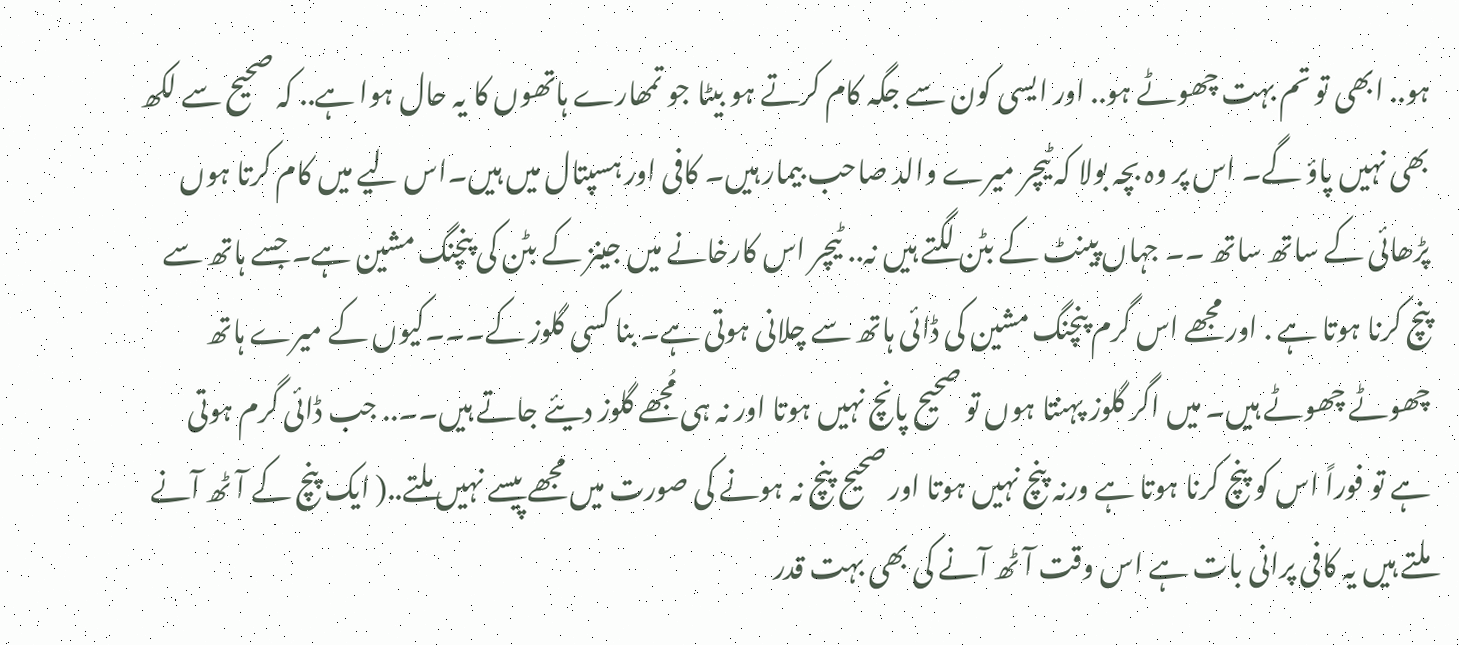ہو.. ابھی تو تم بہت چھوٹے ہو.. اور ایسی کون سے جگہ کام کرتے ہو بیٹا جو تمھارے ہاتھوں کا یہ حال ہوا ہے.. کہ صحیح سے لکھ بھی نہیں پاؤ گے۔ اس پر وہ بچہ بولا کہ ٹیچر میرے والد صاحب بیمار ہیں۔ کافی اور ہسپتال میں ہیں۔اس لیے میں کام کرتا ہوں پڑھائی کے ساتھ ساتھ ۔۔ جہاں پینٹ کے بٹن لگتے ہیں نہ.. ٹیچر اس کارخانے میں جینز کے بٹن کی پنچنگ مشین ہے۔ جسے ہاتھ سے پنچ کرنا ہوتا ہے . اور مجھے اس گرم پنچنگ مشین کی ڈائی ہاتھ سے چلانی ہوتی ہے۔ بنا کسی گلوز کے۔۔۔کیوں کے میرے ہاتھ چھوٹے چھوٹے ہیں۔ میں اگر گلوز پہنتا ہوں تو صحیح پانچ نہیں ہوتا اور نہ ہی مُجھے گلوز دیئے جاتے ہیں۔۔.. جب ڈائی گرم ہوتی ہے تو فوراً اس کو پنچ کرنا ہوتا ہے ورنہ پنچ نہیں ہوتا اور صحیح پنچ نہ ہونے کی صورت میں مجھے پیسے نہیں ملتے..( ایک پنچ کے آٹھ آنے ملتے ہیں یہ کافی پرانی بات ہے اس وقت آٹھ آنے کی بھی بہت قدر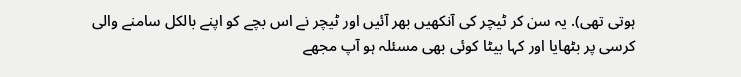ہوتی تھی). یہ سن کر ٹیچر کی آنکھیں بھر آئیں اور ٹیچر نے اس بچے کو اپنے بالکل سامنے والی کرسی پر بٹھایا اور کہا بیٹا کوئی بھی مسئلہ ہو آپ مجھے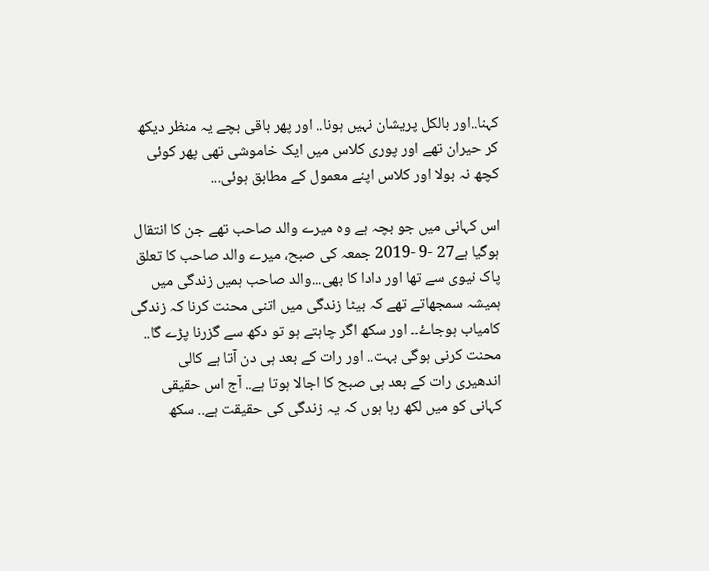کہنا..اور بالکل پریشان نہیں ہونا.. اور پھر باقی بچے یہ منظر دیکھ کر حیران تھے اور پوری کلاس میں ایک خاموشی تھی پھر کوئی کچھ نہ بولا اور کلاس اپنے معمول کے مطابق ہوئی...

اس کہانی میں جو بچہ ہے وہ میرے والد صاحب تھے جن کا انتقال ہوگیا ہے27 -9 -2019 جمعہ کی صبح، میرے والد صاحب کا تعلق پاک نیوی سے تھا اور دادا کا بھی...والد صاحب ہمیں زندگی میں ہمیشہ سمجھاتے تھے کہ بیٹا زندگی میں اتنی محنت کرنا کہ زندگی کامیاب ہوجاۓ۔۔ اور سکھ اگر چاہتے ہو تو دکھ سے گزرنا پڑے گا.. محنت کرنی ہوگی بہت.. اور رات کے بعد ہی دن آتا ہے کالی اندھیری رات کے بعد ہی صبح کا اجالا ہوتا ہے.. آج اس حقیقی کہانی کو میں لکھ رہا ہوں کہ یہ زندگی کی حقیقت ہے.. سکھ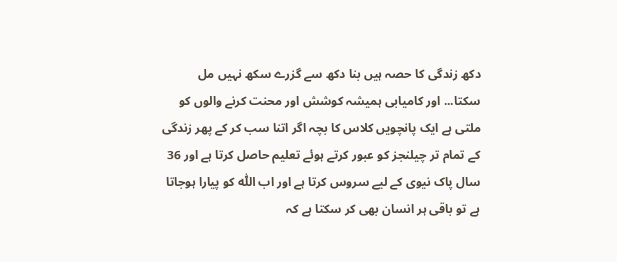دکھ زندگی کا حصہ ہیں بنا دکھ سے گزرے سکھ نہیں مل سکتا... اور کامیابی ہمیشہ کوشش اور محنت کرنے والوں کو ملتی ہے ایک پانچویں کلاس کا بچہ اگر اتنا سب کر کے پھر زندگی کے تمام تر چیلنجز کو عبور کرتے ہوئے تعلیم حاصل کرتا ہے اور 36 سال پاک نیوی کے لیے سروس کرتا ہے اور اب اللّٰہ کو پیارا ہوجاتا ہے تو باقی ہر انسان بھی کر سکتا ہے کہ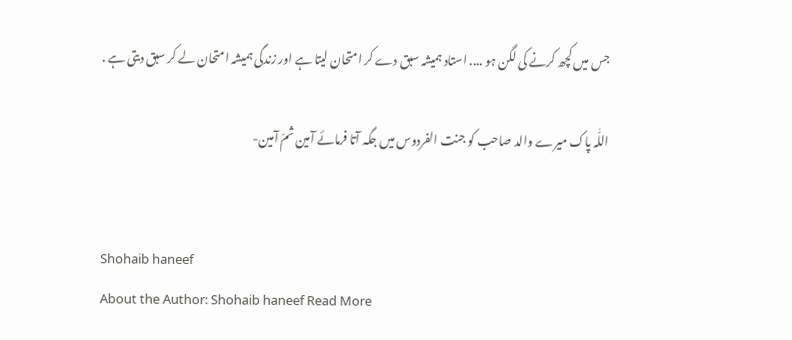جس میں کچھ کرنے کی لگن ہو .... استاد ہمیشہ سبق دے کر امتحان لیتا ہے اور زندگی ہمیشہ امتحان لے کر سبق دیتی ہے .

اللّٰہ پاک میرے والد صاحب کو جنت الفردوس میں جگہ آتا فرمائے آمین ثمّ آمین-


Shohaib haneef
About the Author: Shohaib haneef Read More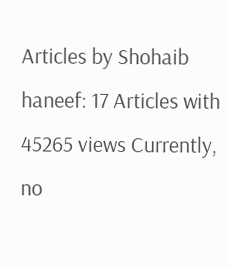Articles by Shohaib haneef: 17 Articles with 45265 views Currently, no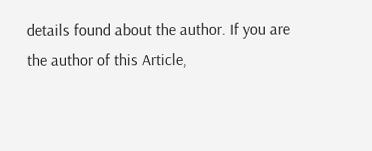details found about the author. If you are the author of this Article,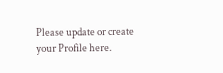Please update or create your Profile here.